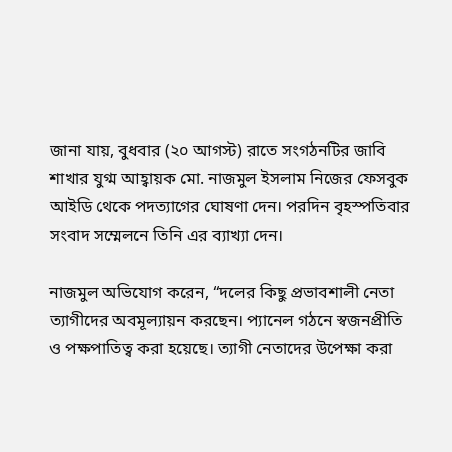জানা যায়, বুধবার (২০ আগস্ট) রাতে সংগঠনটির জাবি শাখার যুগ্ম আহ্বায়ক মো. নাজমুল ইসলাম নিজের ফেসবুক আইডি থেকে পদত্যাগের ঘোষণা দেন। পরদিন বৃহস্পতিবার সংবাদ সম্মেলনে তিনি এর ব্যাখ্যা দেন।

নাজমুল অভিযোগ করেন, “দলের কিছু প্রভাবশালী নেতা ত্যাগীদের অবমূল্যায়ন করছেন। প্যানেল গঠনে স্বজনপ্রীতি ও পক্ষপাতিত্ব করা হয়েছে। ত্যাগী নেতাদের উপেক্ষা করা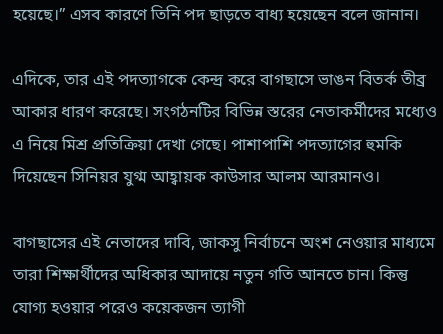হয়েছে।” এসব কারণে তিনি পদ ছাড়তে বাধ্য হয়েছেন বলে জানান।

এদিকে, তার এই পদত্যাগকে কেন্দ্র করে বাগছাসে ভাঙন বিতর্ক তীব্র আকার ধারণ করেছে। সংগঠনটির বিভিন্ন স্তরের নেতাকর্মীদের মধ্যেও এ নিয়ে মিশ্র প্রতিক্রিয়া দেখা গেছে। পাশাপাশি পদত্যাগের হুমকি দিয়েছেন সিনিয়র যুগ্ম আহ্বায়ক কাউসার আলম আরমানও।

বাগছাসের এই নেতাদের দাবি, জাকসু নির্বাচনে অংশ নেওয়ার মাধ্যমে তারা শিক্ষার্থীদের অধিকার আদায়ে নতুন গতি আনতে চান। কিন্তু যোগ্য হওয়ার পরেও কয়েকজন ত্যাগী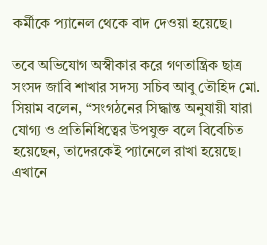কর্মীকে প্যানেল থেকে বাদ দেওয়া হয়েছে।

তবে অভিযোগ অস্বীকার করে গণতান্ত্রিক ছাত্র সংসদ জাবি শাখার সদস্য সচিব আবু তৌহিদ মো. সিয়াম বলেন, “সংগঠনের সিদ্ধান্ত অনুযায়ী যারা যোগ্য ও প্রতিনিধিত্বের উপযুক্ত বলে বিবেচিত হয়েছেন, তাদেরকেই প্যানেলে রাখা হয়েছে। এখানে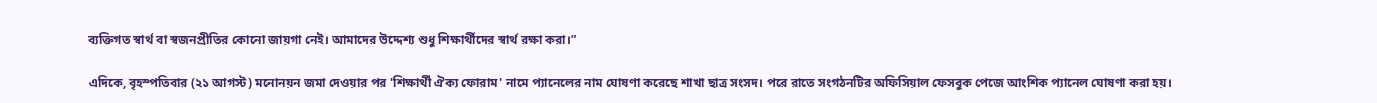ব্যক্তিগত স্বার্থ বা স্বজনপ্রীতির কোনো জায়গা নেই। আমাদের উদ্দেশ্য শুধু শিক্ষার্থীদের স্বার্থ রক্ষা করা।”

এদিকে, বৃহস্পতিবার (২১ আগস্ট) মনোনয়ন জমা দেওয়ার পর 'শিক্ষার্থী ঐক্য ফোরাম' নামে প্যানেলের নাম ঘোষণা করেছে শাখা ছাত্র সংসদ। পরে রাতে সংগঠনটির অফিসিয়াল ফেসবুক পেজে আংশিক প্যানেল ঘোষণা করা হয়।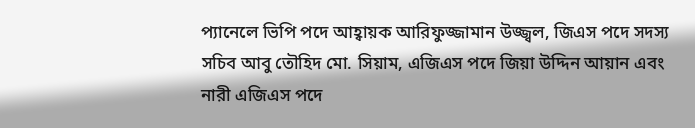প্যানেলে ভিপি পদে আহ্বায়ক আরিফুজ্জামান উজ্জ্বল, জিএস পদে সদস্য সচিব আবু তৌহিদ মো. সিয়াম, এজিএস পদে জিয়া উদ্দিন আয়ান এবং নারী এজিএস পদে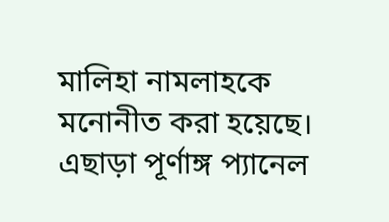মালিহা নামলাহকে মনোনীত করা হয়েছে। এছাড়া পূর্ণাঙ্গ প্যানেল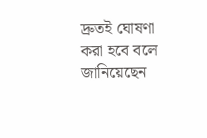দ্রুতই ঘোষণা করা হবে বলে জানিয়েছেন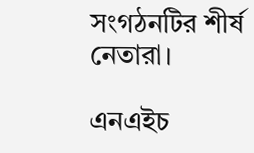সংগঠনটির শীর্ষ নেতারা।

এনএইচ